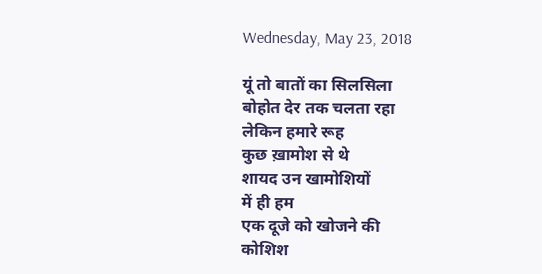Wednesday, May 23, 2018

यूं तो बातों का सिलसिला
बोहोत देर तक चलता रहा
लेकिन हमारे रूह
कुछ ख़ामोश से थे
शायद उन खामोशियों
में ही हम
एक दूजे को खोजने की
कोशिश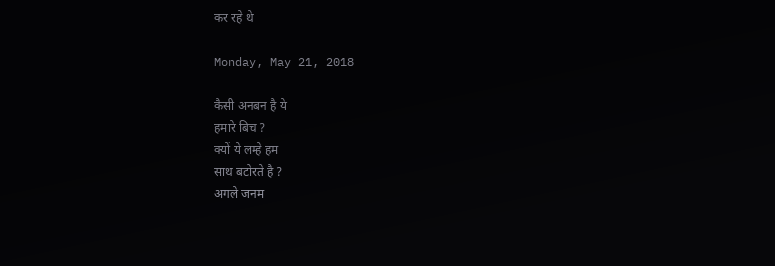कर रहे थे

Monday, May 21, 2018

कैसी अनबन है ये
हमारे बिच ?
क्यों ये लम्हे हम
साथ बटोरते है ?
अगले जनम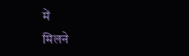में
मिलने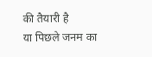की तैयारी है
या पिछले जनम का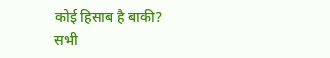कोई हिसाब है बाकी?
सभी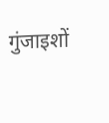गुंजाइशों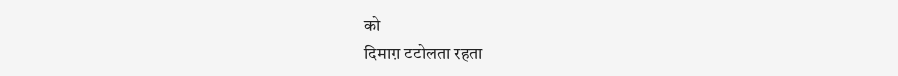को
दिमाग़ टटोलता रहता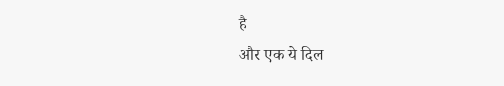है
और एक ये दिल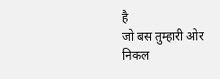है
जो बस तुम्हारी ओर
निकल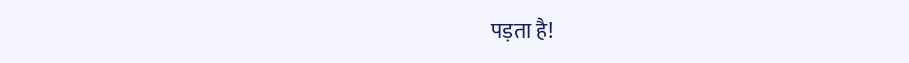पड़ता है!